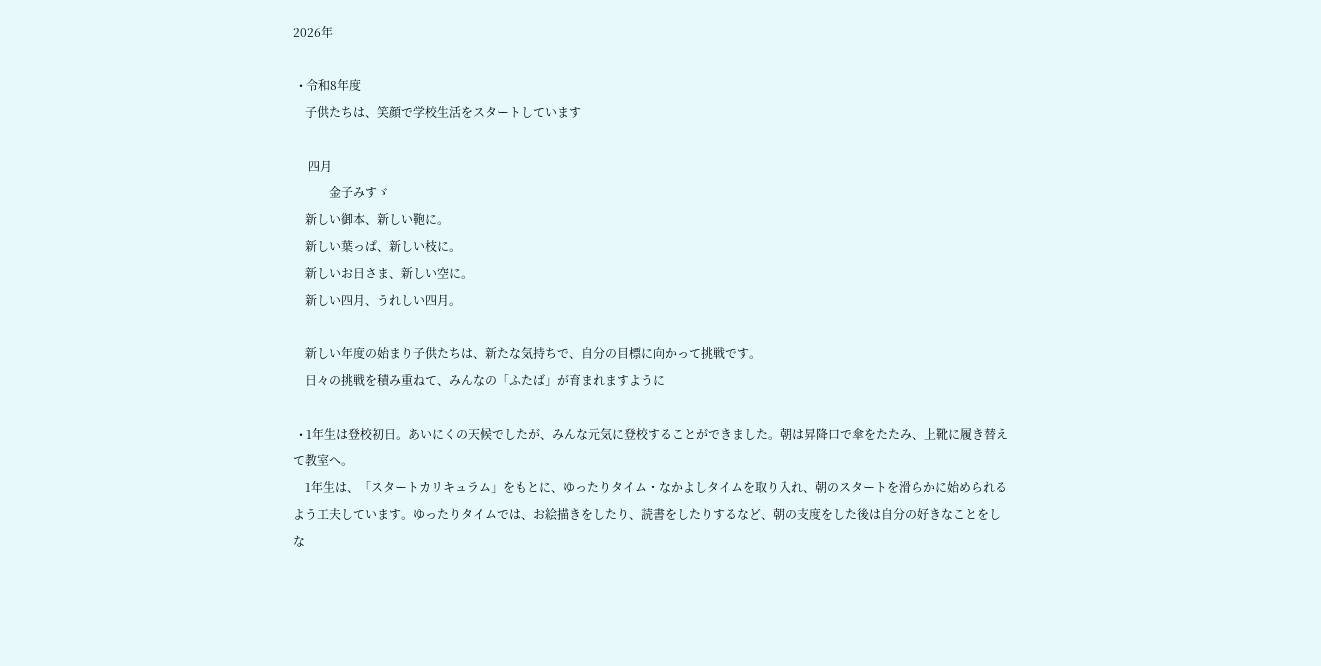2026年

  • 令和8年度
    子供たちは、笑顔で学校生活をスタートしています

     四月
            金子みすゞ
    新しい御本、新しい鞄に。
    新しい葉っぱ、新しい枝に。
    新しいお日さま、新しい空に。
    新しい四月、うれしい四月。

    新しい年度の始まり子供たちは、新たな気持ちで、自分の目標に向かって挑戦です。
    日々の挑戦を積み重ねて、みんなの「ふたば」が育まれますように

  • 1年生は登校初日。あいにくの天候でしたが、みんな元気に登校することができました。朝は昇降口で傘をたたみ、上靴に履き替えて教室へ。
    1年生は、「スタートカリキュラム」をもとに、ゆったりタイム・なかよしタイムを取り入れ、朝のスタートを滑らかに始められるよう工夫しています。ゆったりタイムでは、お絵描きをしたり、読書をしたりするなど、朝の支度をした後は自分の好きなことをしな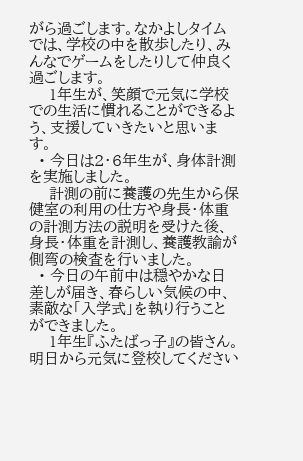がら過ごします。なかよしタイムでは、学校の中を散歩したり、みんなでゲームをしたりして仲良く過ごします。
    1年生が、笑顔で元気に学校での生活に慣れることができるよう、支援していきたいと思います。
  • 今日は2・6年生が、身体計測を実施しました。
    計測の前に養護の先生から保健室の利用の仕方や身長・体重の計測方法の説明を受けた後、身長・体重を計測し、養護教諭が側弯の検査を行いました。
  • 今日の午前中は穏やかな日差しが届き、春らしい気候の中、素敵な「入学式」を執り行うことができました。
    1年生『ふたばっ子』の皆さん。明日から元気に登校してください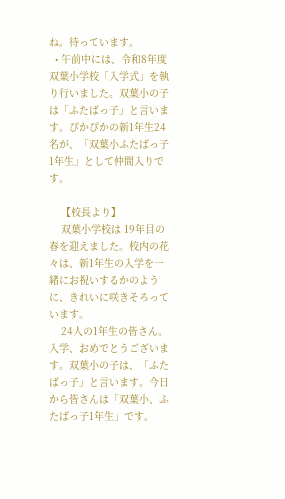ね。待っています。
  • 午前中には、令和8年度双葉小学校「入学式」を執り行いました。双葉小の子は「ふたばっ子」と言います。ぴかぴかの新1年生24名が、「双葉小ふたばっ子1年生」として仲間入りです。

    【校長より】
    双葉小学校は 19年目の春を迎えました。校内の花々は、新1年生の入学を一緒にお祝いするかのように、きれいに咲きそろっています。
    24人の1年生の皆さん。入学、おめでとうございます。双葉小の子は、「ふたばっ子」と言います。今日から皆さんは「双葉小、ふたばっ子1年生」です。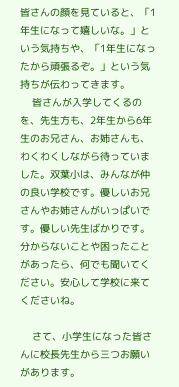皆さんの顔を見ていると、「1年生になって嬉しいな。」という気持ちや、「1年生になったから頑張るぞ。」という気持ちが伝わってきます。
    皆さんが入学してくるのを、先生方も、2年生から6年生のお兄さん、お姉さんも、わくわくしながら待っていました。双葉小は、みんなが仲の良い学校です。優しいお兄さんやお姉さんがいっぱいです。優しい先生ばかりです。分からないことや困ったことがあったら、何でも聞いてください。安心して学校に来てくださいね。

    さて、小学生になった皆さんに校長先生から三つお願いがあります。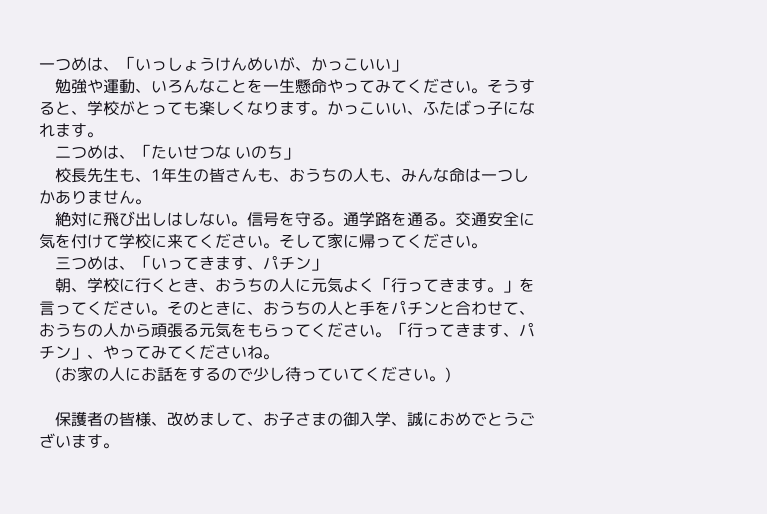一つめは、「いっしょうけんめいが、かっこいい」
    勉強や運動、いろんなことを一生懸命やってみてください。そうすると、学校がとっても楽しくなります。かっこいい、ふたばっ子になれます。
    二つめは、「たいせつな いのち」
    校長先生も、1年生の皆さんも、おうちの人も、みんな命は一つしかありません。
    絶対に飛び出しはしない。信号を守る。通学路を通る。交通安全に気を付けて学校に来てください。そして家に帰ってください。
    三つめは、「いってきます、パチン」
    朝、学校に行くとき、おうちの人に元気よく「行ってきます。」を言ってください。そのときに、おうちの人と手をパチンと合わせて、おうちの人から頑張る元気をもらってください。「行ってきます、パチン」、やってみてくださいね。
    (お家の人にお話をするので少し待っていてください。)

    保護者の皆様、改めまして、お子さまの御入学、誠におめでとうございます。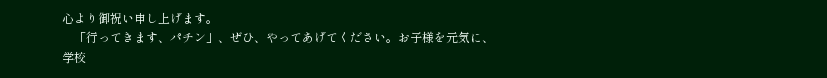心より御祝い申し上げます。
    「行ってきます、パチン」、ぜひ、やってあげてください。お子様を元気に、学校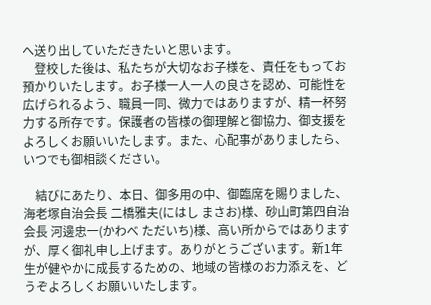へ送り出していただきたいと思います。
    登校した後は、私たちが大切なお子様を、責任をもってお預かりいたします。お子様一人一人の良さを認め、可能性を広げられるよう、職員一同、微力ではありますが、精一杯努力する所存です。保護者の皆様の御理解と御協力、御支援をよろしくお願いいたします。また、心配事がありましたら、いつでも御相談ください。

    結びにあたり、本日、御多用の中、御臨席を賜りました、海老塚自治会長 二橋雅夫(にはし まさお)様、砂山町第四自治会長 河邊忠一(かわべ ただいち)様、高い所からではありますが、厚く御礼申し上げます。ありがとうございます。新1年生が健やかに成長するための、地域の皆様のお力添えを、どうぞよろしくお願いいたします。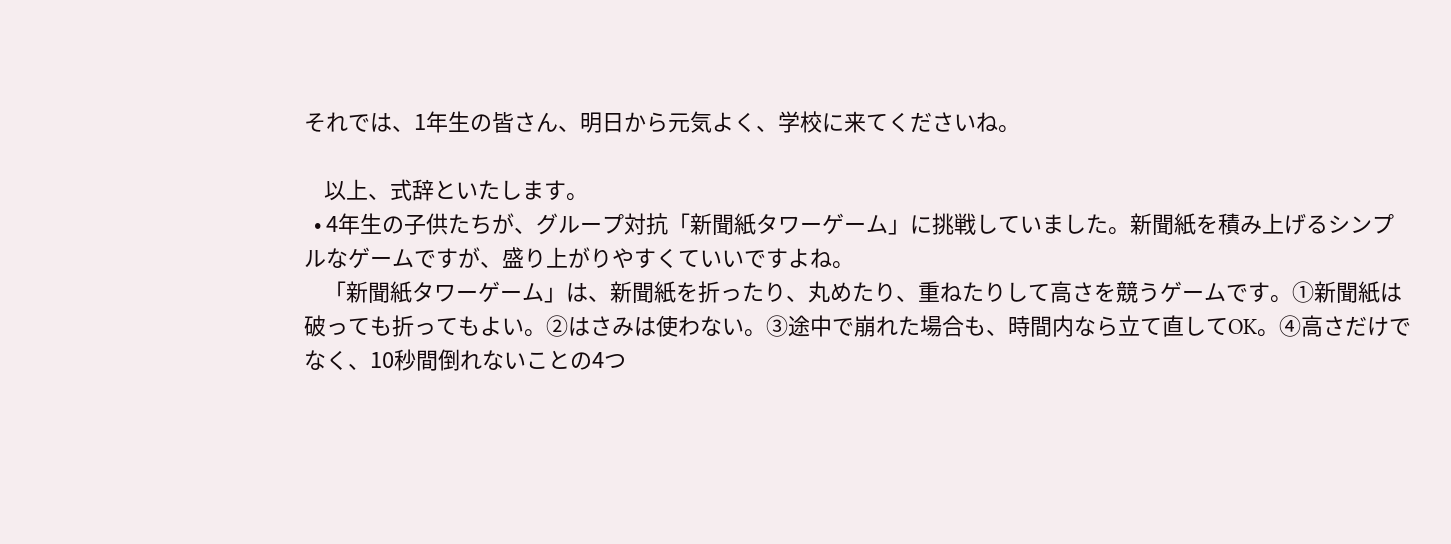それでは、1年生の皆さん、明日から元気よく、学校に来てくださいね。

    以上、式辞といたします。
  • 4年生の子供たちが、グループ対抗「新聞紙タワーゲーム」に挑戦していました。新聞紙を積み上げるシンプルなゲームですが、盛り上がりやすくていいですよね。
    「新聞紙タワーゲーム」は、新聞紙を折ったり、丸めたり、重ねたりして高さを競うゲームです。①新聞紙は破っても折ってもよい。②はさみは使わない。③途中で崩れた場合も、時間内なら立て直してOK。④高さだけでなく、10秒間倒れないことの4つ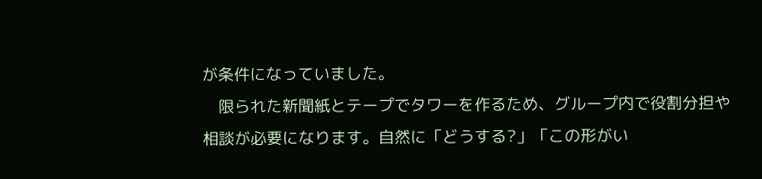が条件になっていました。
    限られた新聞紙とテープでタワーを作るため、グループ内で役割分担や相談が必要になります。自然に「どうする?」「この形がい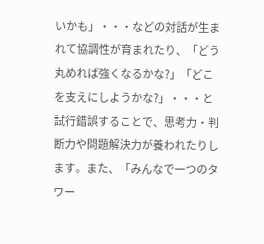いかも」・・・などの対話が生まれて協調性が育まれたり、「どう丸めれば強くなるかな?」「どこを支えにしようかな?」・・・と試行錯誤することで、思考力・判断力や問題解決力が養われたりします。また、「みんなで一つのタワー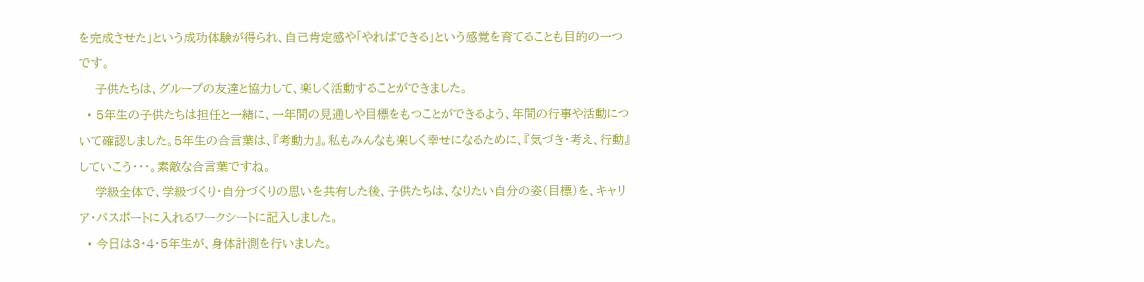を完成させた」という成功体験が得られ、自己肯定感や「やればできる」という感覚を育てることも目的の一つです。
    子供たちは、グループの友達と協力して、楽しく活動することができました。
  • 5年生の子供たちは担任と一緒に、一年間の見通しや目標をもつことができるよう、年間の行事や活動について確認しました。5年生の合言葉は、『考動力』。私もみんなも楽しく幸せになるために、『気づき・考え、行動』していこう・・・。素敵な合言葉ですね。
    学級全体で、学級づくり・自分づくりの思いを共有した後、子供たちは、なりたい自分の姿(目標)を、キャリア・パスポートに入れるワークシートに記入しました。
  • 今日は3・4・5年生が、身体計測を行いました。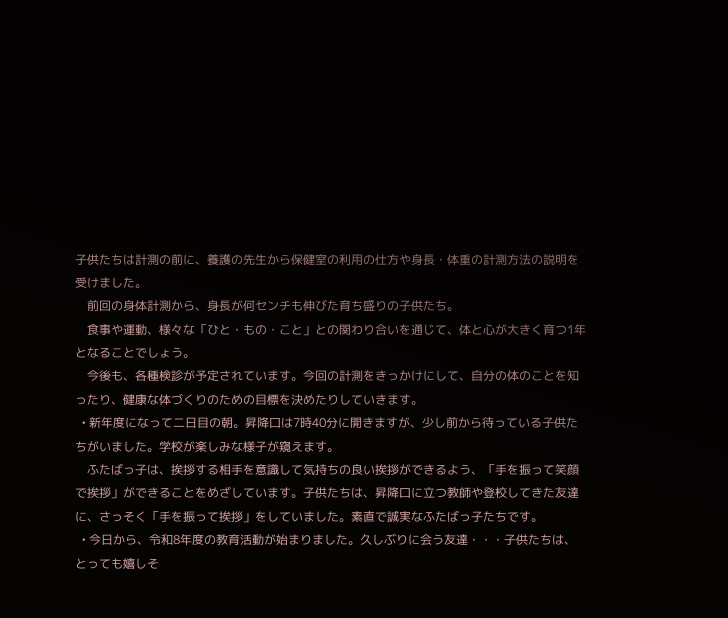子供たちは計測の前に、養護の先生から保健室の利用の仕方や身長・体重の計測方法の説明を受けました。
    前回の身体計測から、身長が何センチも伸びた育ち盛りの子供たち。
    食事や運動、様々な「ひと・もの・こと」との関わり合いを通じて、体と心が大きく育つ1年となることでしょう。
    今後も、各種検診が予定されています。今回の計測をきっかけにして、自分の体のことを知ったり、健康な体づくりのための目標を決めたりしていきます。
  • 新年度になって二日目の朝。昇降口は7時40分に開きますが、少し前から待っている子供たちがいました。学校が楽しみな様子が窺えます。
    ふたばっ子は、挨拶する相手を意識して気持ちの良い挨拶ができるよう、「手を振って笑顔で挨拶」ができることをめざしています。子供たちは、昇降口に立つ教師や登校してきた友達に、さっそく「手を振って挨拶」をしていました。素直で誠実なふたばっ子たちです。
  • 今日から、令和8年度の教育活動が始まりました。久しぶりに会う友達・・・子供たちは、とっても嬉しそ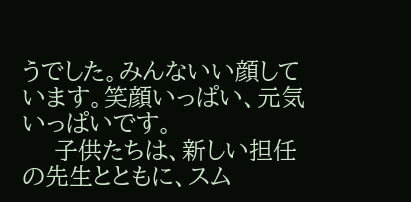うでした。みんないい顔しています。笑顔いっぱい、元気いっぱいです。
    子供たちは、新しい担任の先生とともに、スム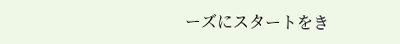ーズにスタートをき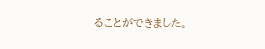ることができました。